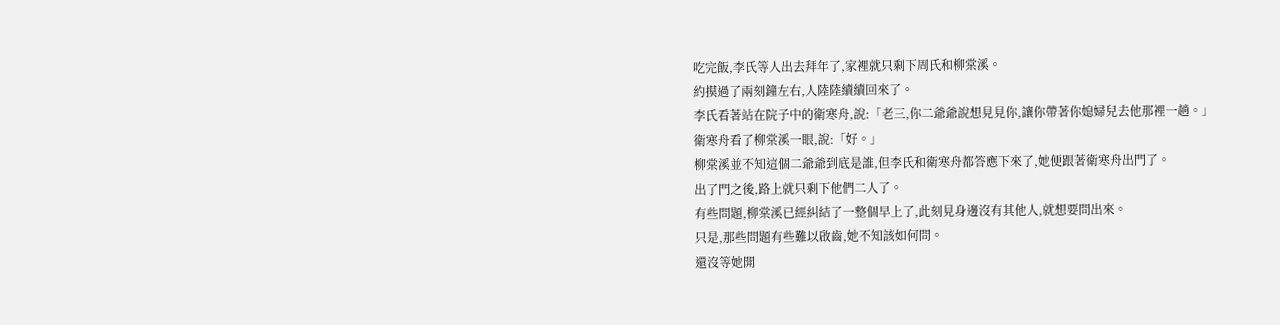吃完飯,李氏等人出去拜年了,家裡就只剩下周氏和柳棠溪。
約摸過了兩刻鐘左右,人陸陸續續回來了。
李氏看著站在院子中的衛寒舟,說:「老三,你二爺爺說想見見你,讓你帶著你媳婦兒去他那裡一趟。」
衛寒舟看了柳棠溪一眼,說:「好。」
柳棠溪並不知這個二爺爺到底是誰,但李氏和衛寒舟都答應下來了,她便跟著衛寒舟出門了。
出了門之後,路上就只剩下他們二人了。
有些問題,柳棠溪已經糾結了一整個早上了,此刻見身邊沒有其他人,就想要問出來。
只是,那些問題有些難以啟齒,她不知該如何問。
還沒等她開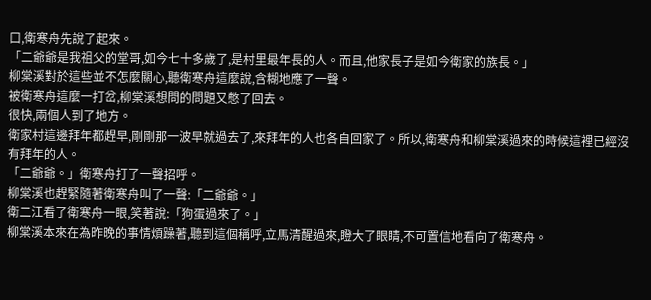口,衛寒舟先說了起來。
「二爺爺是我祖父的堂哥,如今七十多歲了,是村里最年長的人。而且,他家長子是如今衛家的族長。」
柳棠溪對於這些並不怎麼關心,聽衛寒舟這麼說,含糊地應了一聲。
被衛寒舟這麼一打岔,柳棠溪想問的問題又憋了回去。
很快,兩個人到了地方。
衛家村這邊拜年都趕早,剛剛那一波早就過去了,來拜年的人也各自回家了。所以,衛寒舟和柳棠溪過來的時候這裡已經沒有拜年的人。
「二爺爺。」衛寒舟打了一聲招呼。
柳棠溪也趕緊隨著衛寒舟叫了一聲:「二爺爺。」
衛二江看了衛寒舟一眼,笑著說:「狗蛋過來了。」
柳棠溪本來在為昨晚的事情煩躁著,聽到這個稱呼,立馬清醒過來,瞪大了眼睛,不可置信地看向了衛寒舟。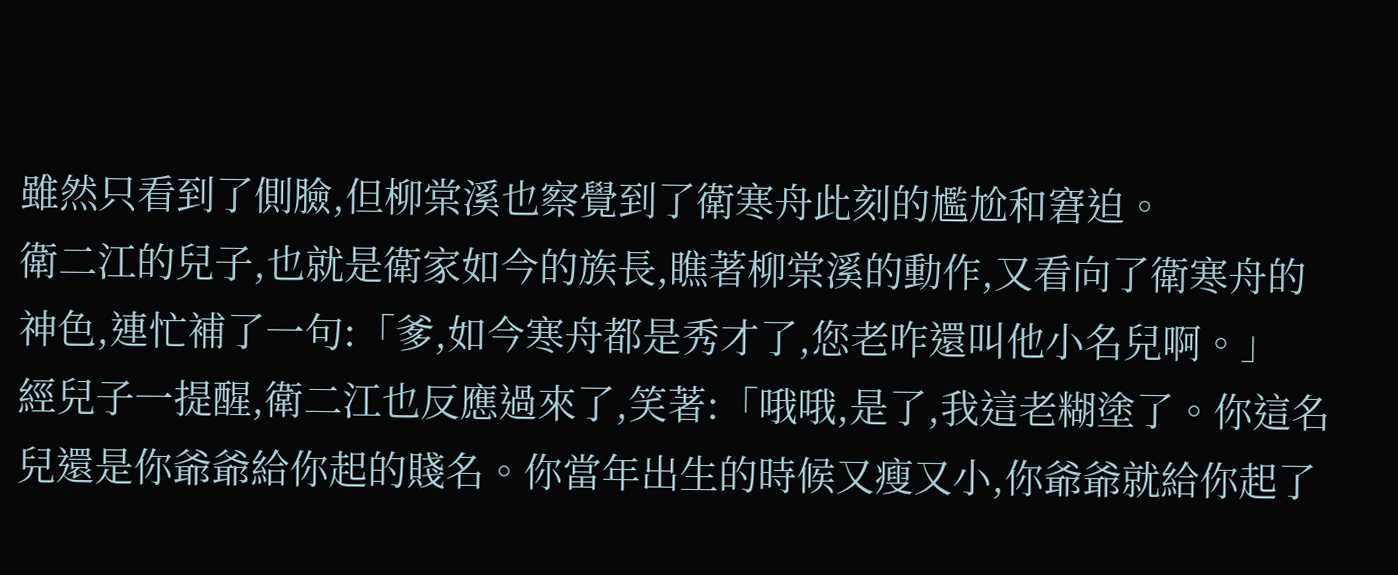雖然只看到了側臉,但柳棠溪也察覺到了衛寒舟此刻的尷尬和窘迫。
衛二江的兒子,也就是衛家如今的族長,瞧著柳棠溪的動作,又看向了衛寒舟的神色,連忙補了一句:「爹,如今寒舟都是秀才了,您老咋還叫他小名兒啊。」
經兒子一提醒,衛二江也反應過來了,笑著:「哦哦,是了,我這老糊塗了。你這名兒還是你爺爺給你起的賤名。你當年出生的時候又瘦又小,你爺爺就給你起了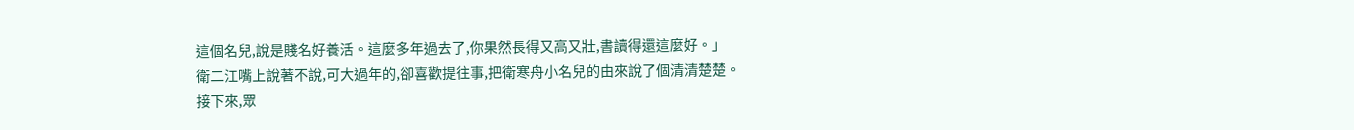這個名兒,說是賤名好養活。這麼多年過去了,你果然長得又高又壯,書讀得還這麼好。」
衛二江嘴上說著不說,可大過年的,卻喜歡提往事,把衛寒舟小名兒的由來說了個清清楚楚。
接下來,眾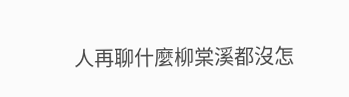人再聊什麼柳棠溪都沒怎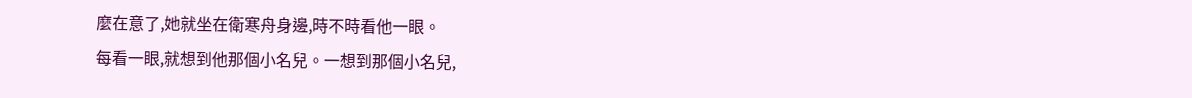麼在意了,她就坐在衛寒舟身邊,時不時看他一眼。
每看一眼,就想到他那個小名兒。一想到那個小名兒,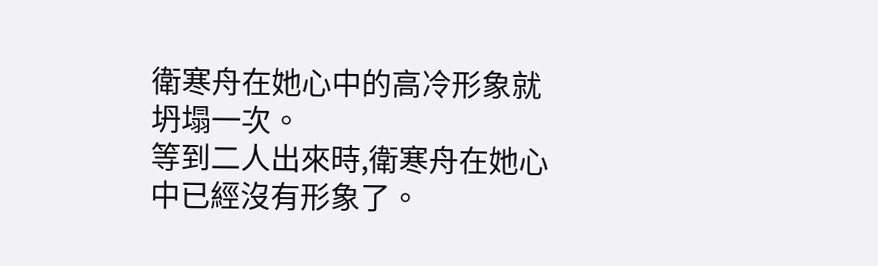衛寒舟在她心中的高冷形象就坍塌一次。
等到二人出來時,衛寒舟在她心中已經沒有形象了。